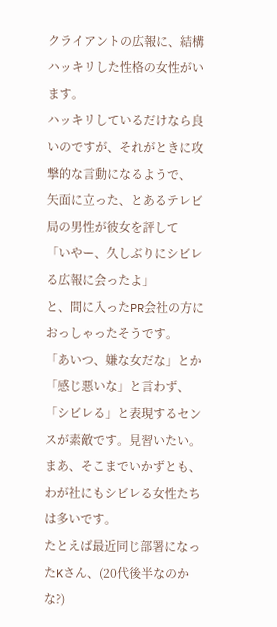クライアントの広報に、結構ハッキリした性格の女性がいます。
ハッキリしているだけなら良いのですが、それがときに攻撃的な言動になるようで、
矢面に立った、とあるテレビ局の男性が彼女を評して
「いやー、久しぶりにシビレる広報に会ったよ」
と、間に入ったPR会社の方におっしゃったそうです。
「あいつ、嫌な女だな」とか「感じ悪いな」と言わず、
「シビレる」と表現するセンスが素敵です。見習いたい。
まあ、そこまでいかずとも、わが社にもシビレる女性たちは多いです。
たとえば最近同じ部署になったKさん、(20代後半なのかな?)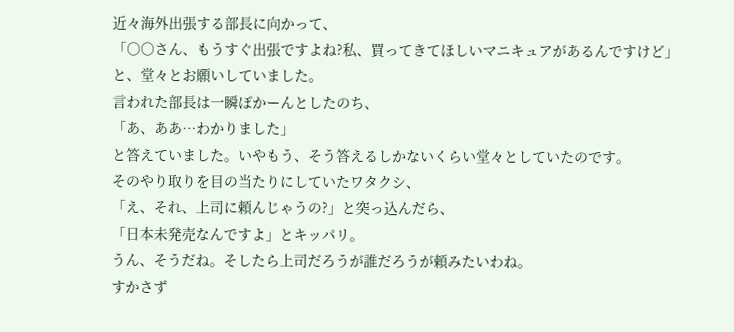近々海外出張する部長に向かって、
「○○さん、もうすぐ出張ですよね?私、買ってきてほしいマニキュアがあるんですけど」
と、堂々とお願いしていました。
言われた部長は一瞬ぽかーんとしたのち、
「あ、ああ…わかりました」
と答えていました。いやもう、そう答えるしかないくらい堂々としていたのです。
そのやり取りを目の当たりにしていたワタクシ、
「え、それ、上司に頼んじゃうの?」と突っ込んだら、
「日本未発売なんですよ」とキッパリ。
うん、そうだね。そしたら上司だろうが誰だろうが頼みたいわね。
すかさず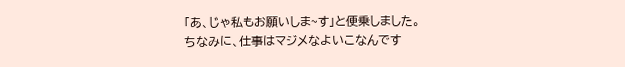「あ、じゃ私もお願いしま~す」と便乗しました。
ちなみに、仕事はマジメなよいこなんです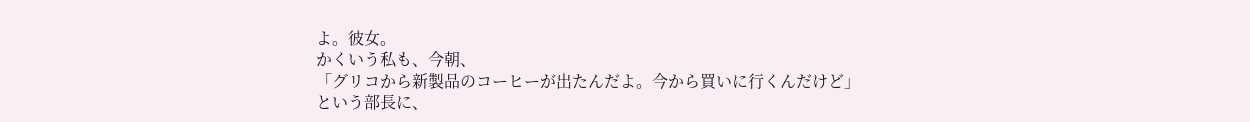よ。彼女。
かくいう私も、今朝、
「グリコから新製品のコーヒーが出たんだよ。今から買いに行くんだけど」
という部長に、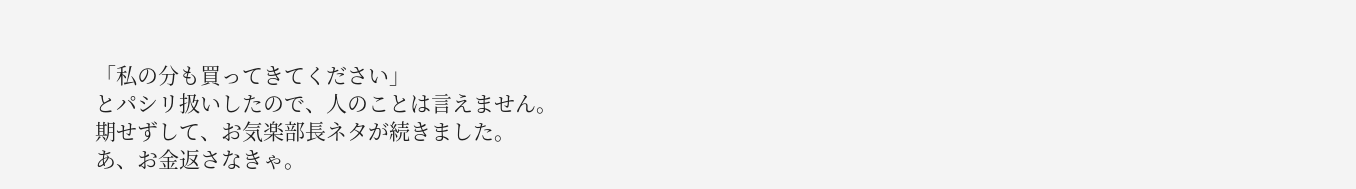「私の分も買ってきてください」
とパシリ扱いしたので、人のことは言えません。
期せずして、お気楽部長ネタが続きました。
あ、お金返さなきゃ。